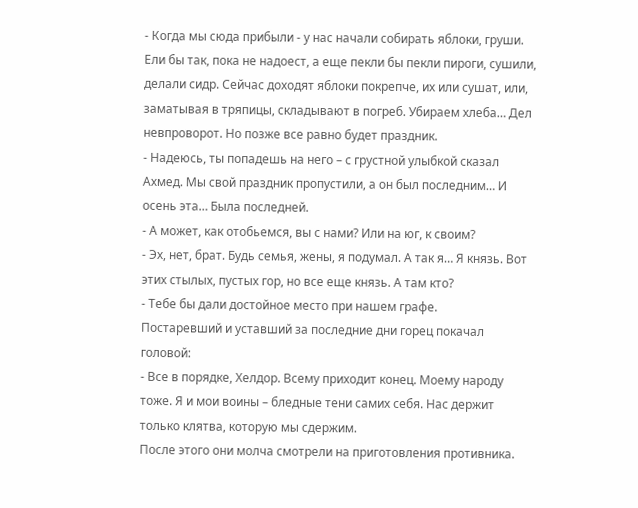- Когда мы сюда прибыли - у нас начали собирать яблоки, груши. Ели бы так, пока не надоест, а еще пекли бы пекли пироги, сушили, делали сидр. Сейчас доходят яблоки покрепче, их или сушат, или, заматывая в тряпицы, складывают в погреб. Убираем хлеба… Дел невпроворот. Но позже все равно будет праздник.
- Надеюсь, ты попадешь на него – с грустной улыбкой сказал Ахмед. Мы свой праздник пропустили, а он был последним… И осень эта… Была последней.
- А может, как отобьемся, вы с нами? Или на юг, к своим?
- Эх, нет, брат. Будь семья, жены, я подумал. А так я… Я князь. Вот этих стылых, пустых гор, но все еще князь. А там кто?
- Тебе бы дали достойное место при нашем графе.
Постаревший и уставший за последние дни горец покачал головой:
- Все в порядке, Хелдор. Всему приходит конец. Моему народу тоже. Я и мои воины – бледные тени самих себя. Нас держит только клятва, которую мы сдержим.
После этого они молча смотрели на приготовления противника.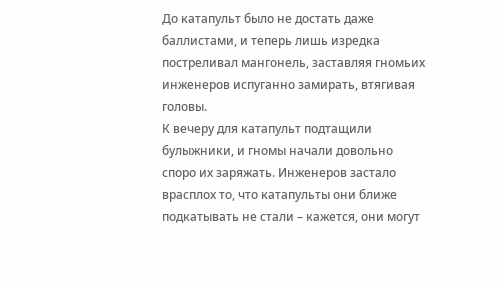До катапульт было не достать даже баллистами, и теперь лишь изредка постреливал мангонель, заставляя гномьих инженеров испуганно замирать, втягивая головы.
К вечеру для катапульт подтащили булыжники, и гномы начали довольно споро их заряжать. Инженеров застало врасплох то, что катапульты они ближе подкатывать не стали – кажется, они могут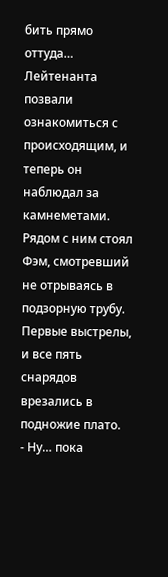бить прямо оттуда… Лейтенанта позвали ознакомиться с происходящим, и теперь он наблюдал за камнеметами. Рядом с ним стоял Фэм, смотревший не отрываясь в подзорную трубу. Первые выстрелы, и все пять снарядов врезались в подножие плато.
- Ну… пока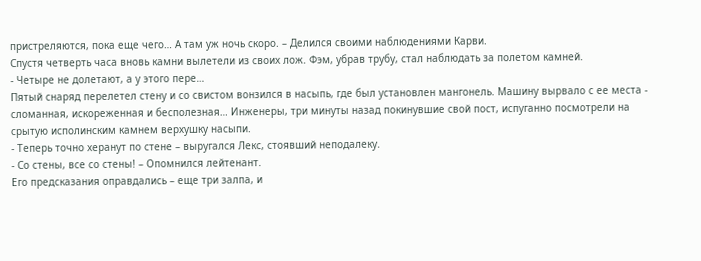пристреляются, пока еще чего… А там уж ночь скоро. – Делился своими наблюдениями Карви.
Спустя четверть часа вновь камни вылетели из своих лож. Фэм, убрав трубу, стал наблюдать за полетом камней.
- Четыре не долетают, а у этого пере…
Пятый снаряд перелетел стену и со свистом вонзился в насыпь, где был установлен мангонель. Машину вырвало с ее места - сломанная, искореженная и бесполезная… Инженеры, три минуты назад покинувшие свой пост, испуганно посмотрели на срытую исполинским камнем верхушку насыпи.
- Теперь точно херанут по стене – выругался Лекс, стоявший неподалеку.
- Со стены, все со стены! – Опомнился лейтенант.
Его предсказания оправдались – еще три залпа, и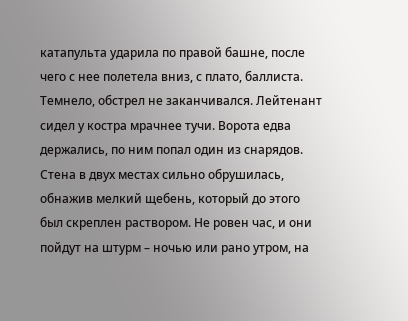катапульта ударила по правой башне, после чего с нее полетела вниз, с плато, баллиста.
Темнело, обстрел не заканчивался. Лейтенант сидел у костра мрачнее тучи. Ворота едва держались, по ним попал один из снарядов. Стена в двух местах сильно обрушилась, обнажив мелкий щебень, который до этого был скреплен раствором. Не ровен час, и они пойдут на штурм – ночью или рано утром, на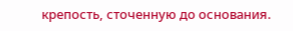крепость, сточенную до основания.